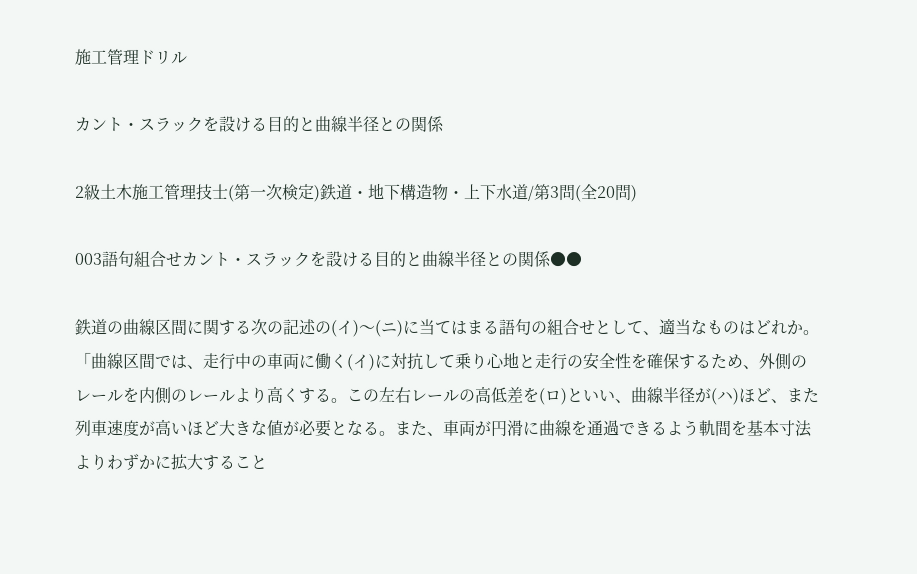施工管理ドリル

カント・スラックを設ける目的と曲線半径との関係

2級土木施工管理技士(第一次検定)鉄道・地下構造物・上下水道/第3問(全20問)

003語句組合せカント・スラックを設ける目的と曲線半径との関係●●

鉄道の曲線区間に関する次の記述の(イ)〜(ニ)に当てはまる語句の組合せとして、適当なものはどれか。 「曲線区間では、走行中の車両に働く(イ)に対抗して乗り心地と走行の安全性を確保するため、外側のレールを内側のレールより高くする。この左右レールの高低差を(ロ)といい、曲線半径が(ハ)ほど、また列車速度が高いほど大きな値が必要となる。また、車両が円滑に曲線を通過できるよう軌間を基本寸法よりわずかに拡大すること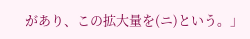があり、この拡大量を(ニ)という。」